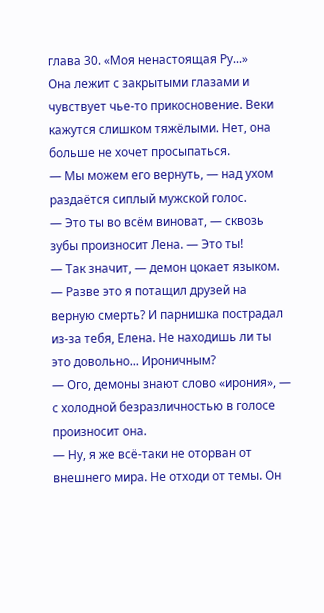глава 30. «Моя ненастоящая Ру...»
Она лежит с закрытыми глазами и чувствует чье-то прикосновение. Веки кажутся слишком тяжёлыми. Нет, она больше не хочет просыпаться.
— Мы можем его вернуть, — над ухом раздаётся сиплый мужской голос.
— Это ты во всём виноват, — сквозь зубы произносит Лена. — Это ты!
— Так значит, — демон цокает языком. — Разве это я потащил друзей на верную смерть? И парнишка пострадал из-за тебя, Елена. Не находишь ли ты это довольно... Ироничным?
— Ого, демоны знают слово «ирония», — с холодной безразличностью в голосе произносит она.
— Ну, я же всё-таки не оторван от внешнего мира. Не отходи от темы. Он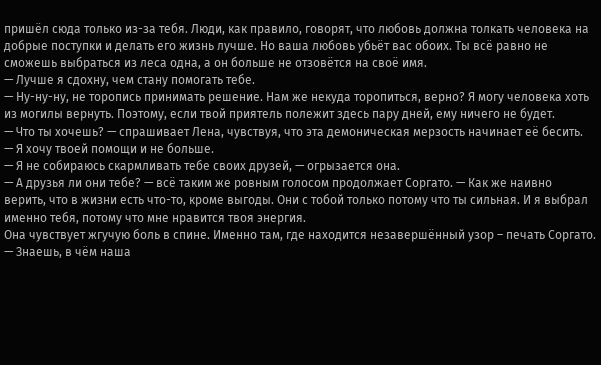пришёл сюда только из-за тебя. Люди, как правило, говорят, что любовь должна толкать человека на добрые поступки и делать его жизнь лучше. Но ваша любовь убьёт вас обоих. Ты всё равно не сможешь выбраться из леса одна, а он больше не отзовётся на своё имя.
— Лучше я сдохну, чем стану помогать тебе.
— Ну-ну-ну, не торопись принимать решение. Нам же некуда торопиться, верно? Я могу человека хоть из могилы вернуть. Поэтому, если твой приятель полежит здесь пару дней, ему ничего не будет.
— Что ты хочешь? — спрашивает Лена, чувствуя, что эта демоническая мерзость начинает её бесить.
— Я хочу твоей помощи и не больше.
— Я не собираюсь скармливать тебе своих друзей, — огрызается она.
— А друзья ли они тебе? — всё таким же ровным голосом продолжает Соргато. — Как же наивно верить, что в жизни есть что-то, кроме выгоды. Они с тобой только потому что ты сильная. И я выбрал именно тебя, потому что мне нравится твоя энергия.
Она чувствует жгучую боль в спине. Именно там, где находится незавершённый узор – печать Соргато.
— Знаешь, в чём наша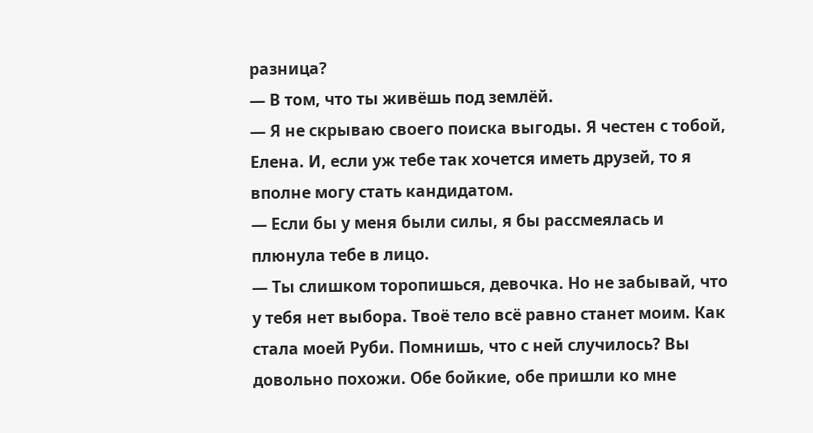разница?
— В том, что ты живёшь под землёй.
— Я не скрываю своего поиска выгоды. Я честен с тобой, Елена. И, если уж тебе так хочется иметь друзей, то я вполне могу стать кандидатом.
— Если бы у меня были силы, я бы рассмеялась и плюнула тебе в лицо.
— Ты слишком торопишься, девочка. Но не забывай, что у тебя нет выбора. Твоё тело всё равно станет моим. Как стала моей Руби. Помнишь, что с ней случилось? Вы довольно похожи. Обе бойкие, обе пришли ко мне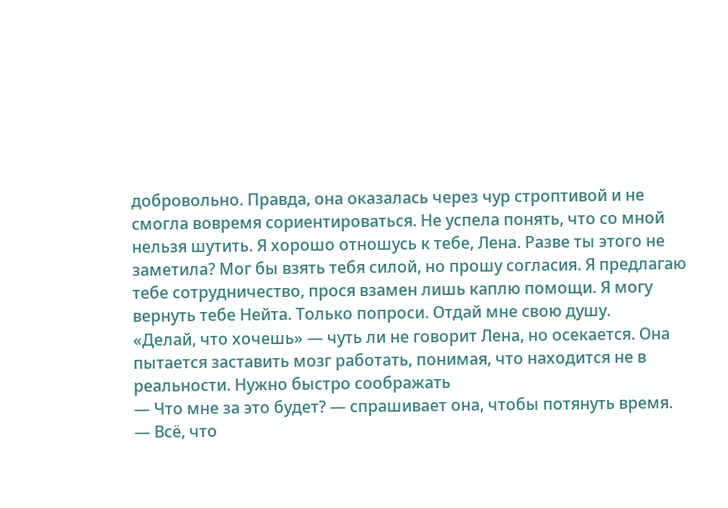добровольно. Правда, она оказалась через чур строптивой и не смогла вовремя сориентироваться. Не успела понять, что со мной нельзя шутить. Я хорошо отношусь к тебе, Лена. Разве ты этого не заметила? Мог бы взять тебя силой, но прошу согласия. Я предлагаю тебе сотрудничество, прося взамен лишь каплю помощи. Я могу вернуть тебе Нейта. Только попроси. Отдай мне свою душу.
«Делай, что хочешь» — чуть ли не говорит Лена, но осекается. Она пытается заставить мозг работать, понимая, что находится не в реальности. Нужно быстро соображать
— Что мне за это будет? — спрашивает она, чтобы потянуть время.
— Всё, что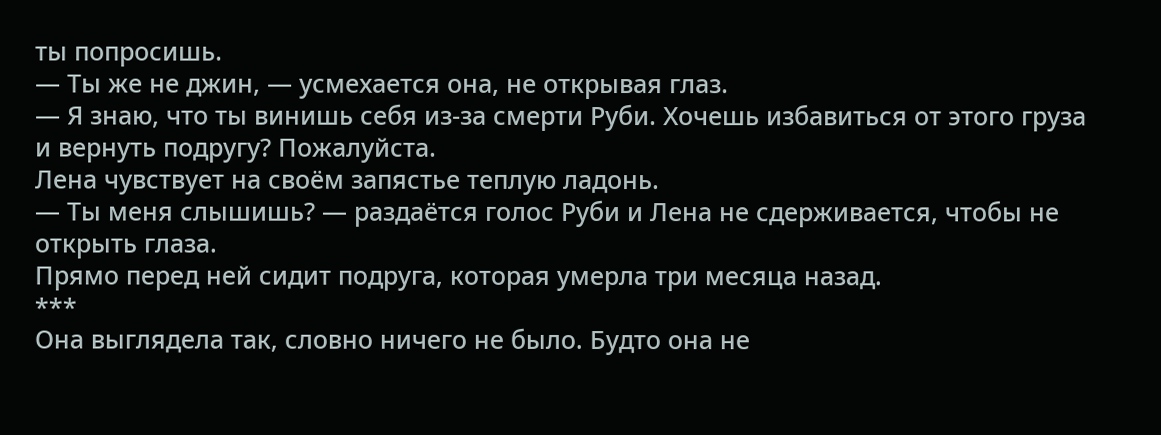ты попросишь.
— Ты же не джин, — усмехается она, не открывая глаз.
— Я знаю, что ты винишь себя из-за смерти Руби. Хочешь избавиться от этого груза и вернуть подругу? Пожалуйста.
Лена чувствует на своём запястье теплую ладонь.
— Ты меня слышишь? — раздаётся голос Руби и Лена не сдерживается, чтобы не открыть глаза.
Прямо перед ней сидит подруга, которая умерла три месяца назад.
***
Она выглядела так, словно ничего не было. Будто она не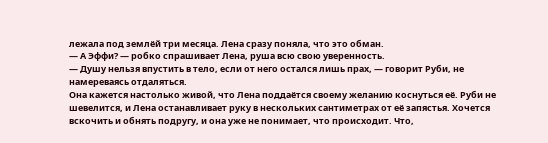лежала под землёй три месяца. Лена сразу поняла, что это обман.
— А Эффи? — робко спрашивает Лена, руша всю свою уверенность.
— Душу нельзя впустить в тело, если от него остался лишь прах, — говорит Руби, не намереваясь отдаляться.
Она кажется настолько живой, что Лена поддаётся своему желанию коснуться её. Руби не шевелится, и Лена останавливает руку в нескольких сантиметрах от её запястья. Хочется вскочить и обнять подругу, и она уже не понимает, что происходит. Что,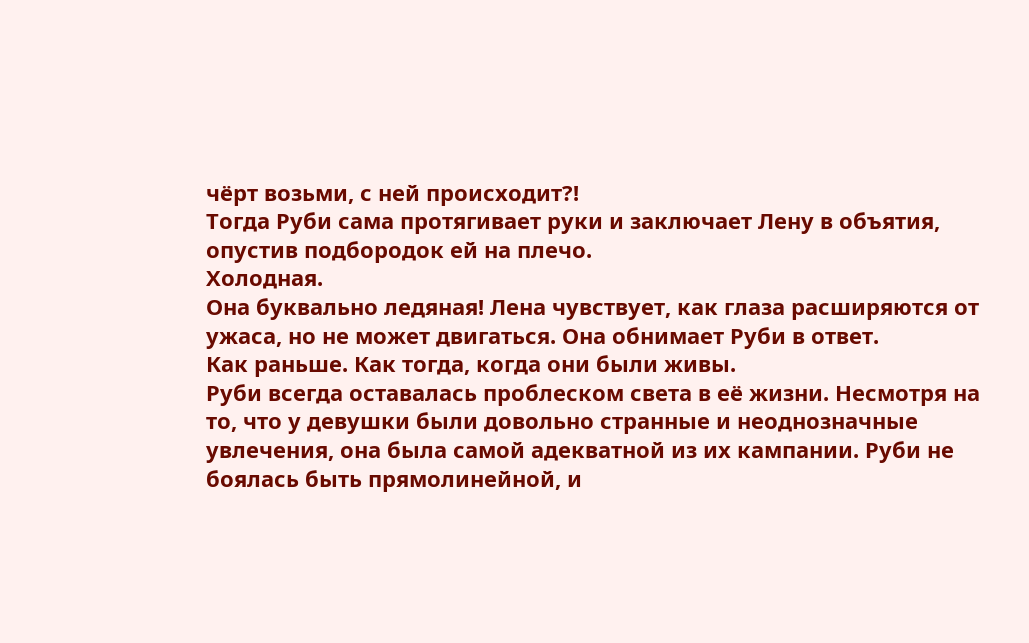чёрт возьми, с ней происходит?!
Тогда Руби сама протягивает руки и заключает Лену в объятия, опустив подбородок ей на плечо.
Холодная.
Она буквально ледяная! Лена чувствует, как глаза расширяются от ужаса, но не может двигаться. Она обнимает Руби в ответ.
Как раньше. Как тогда, когда они были живы.
Руби всегда оставалась проблеском света в её жизни. Несмотря на то, что у девушки были довольно странные и неоднозначные увлечения, она была самой адекватной из их кампании. Руби не боялась быть прямолинейной, и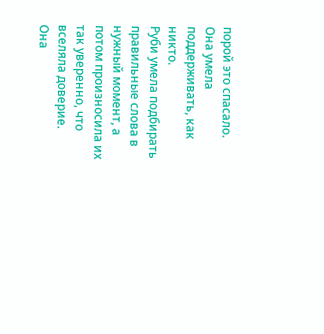порой это спасало. Она умела поддерживать, как никто.
Руби умела подбирать правильные слова в нужный момент, а потом произносила их так уверенно, что вселяла доверие.
Она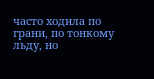часто ходила по грани, по тонкому льду, но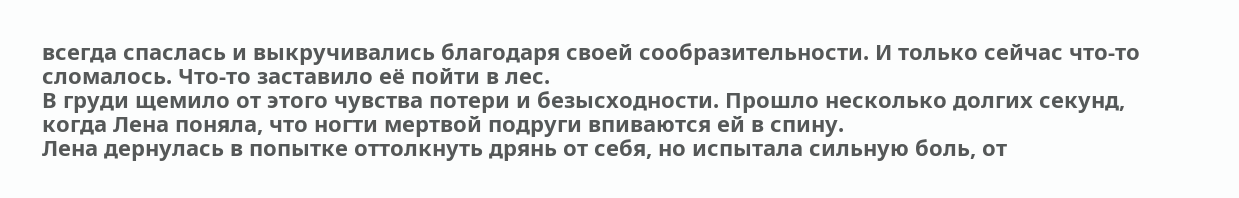всегда спаслась и выкручивались благодаря своей сообразительности. И только сейчас что-то сломалось. Что-то заставило её пойти в лес.
В груди щемило от этого чувства потери и безысходности. Прошло несколько долгих секунд, когда Лена поняла, что ногти мертвой подруги впиваются ей в спину.
Лена дернулась в попытке оттолкнуть дрянь от себя, но испытала сильную боль, от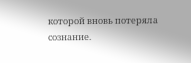которой вновь потеряла сознание.